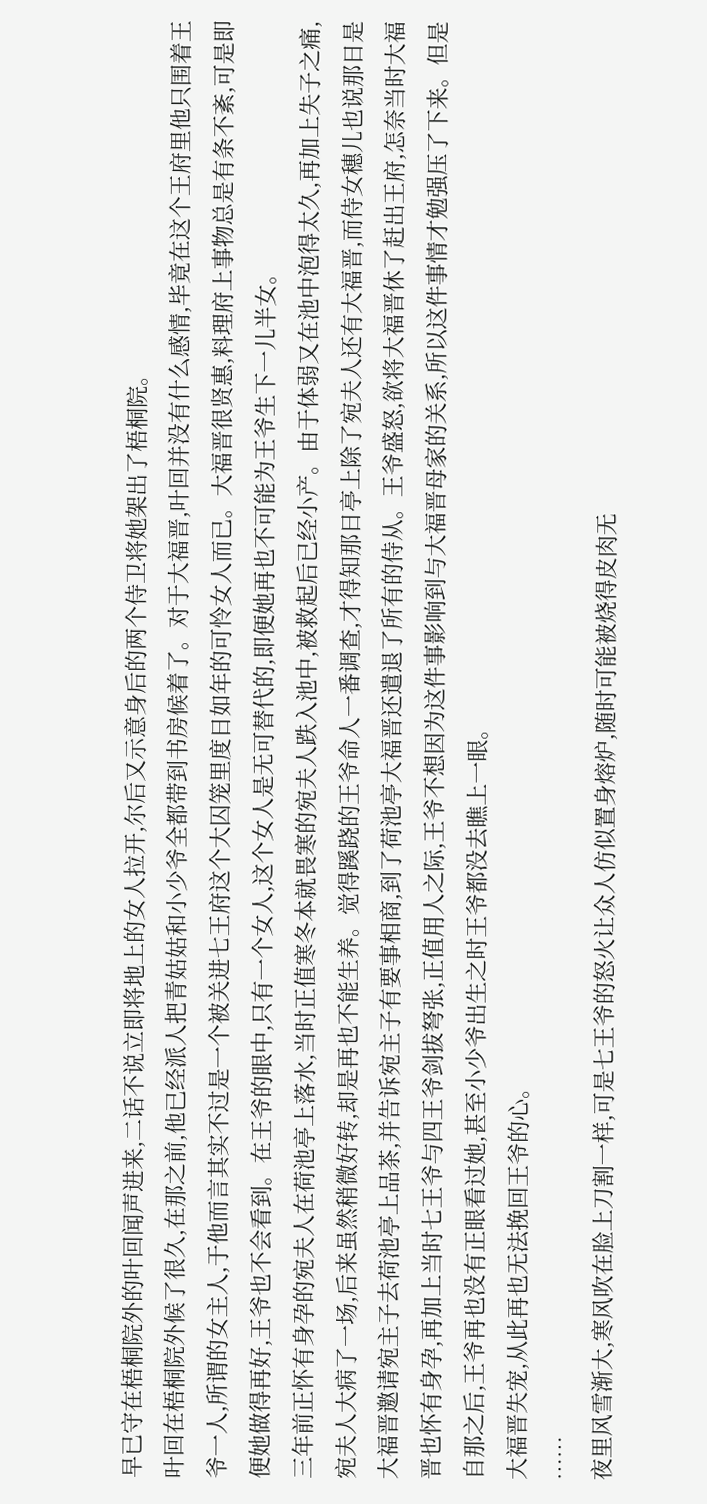早已守在梧桐院外的叶回闻声进来,二话不说立即将地上的女人拉开,尔后又示意身后的两个侍卫将她架出了梧桐院。
叶回在梧桐院外候了很久,在那之前,他已经派人把青姑姑和小少爷全都带到书房候着了。对于大福晋,叶回并没有什么感情,毕竟在这个王府里他只围着王爷一人,所谓的女主人,于他而言其实不过是一个被关进七王府这个大囚笼里度日如年的可怜女人而已。大福晋很贤惠,料理府上事物总是有条不紊,可是即便她做得再好,王爷也不会看到。在王爷的眼中,只有一个女人,这个女人是无可替代的,即便她再也不可能为王爷生下一儿半女。
三年前正怀有身孕的宛夫人在荷池亭上落水,当时正值寒冬本就畏寒的宛夫人跌入池中,被救起后已经小产。由于体弱又在池中泡得太久,再加上失子之痛,宛夫人大病了一场,后来虽然稍微好转,却是再也不能生养。觉得蹊跷的王爷命人一番调查,才得知那日亭上除了宛夫人还有大福晋,而侍女穗儿也说那日是大福晋邀请宛主子去荷池亭上品茶,并告诉宛主子有要事相商,到了荷池亭大福晋还遣退了所有的侍从。王爷盛怒,欲将大福晋休了赶出王府,怎奈当时大福晋也怀有身孕,再加上当时七王爷与四王爷剑拔弩张,正值用人之际,王爷不想因为这件事影响到与大福晋母家的关系,所以这件事情才勉强压了下来。但是自那之后,王爷再也没有正眼看过她,甚至小少爷出生之时王爷都没去瞧上一眼。
大福晋失宠,从此再也无法挽回王爷的心。
……
夜里风雪渐大,寒风吹在脸上刀割一样,可是七王爷的怒火让众人仿似置身熔炉,随时可能被烧得皮肉无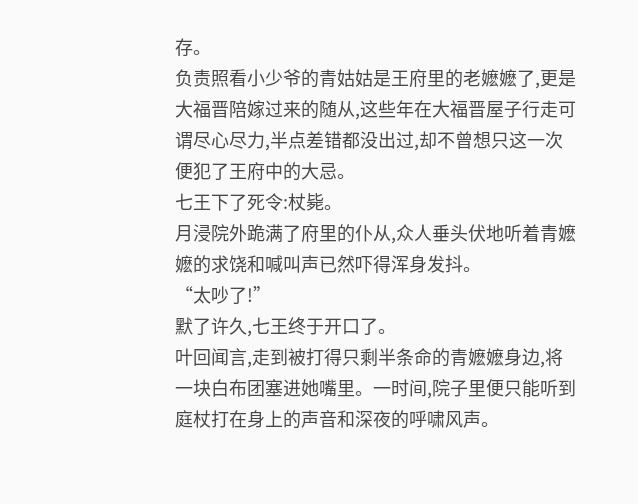存。
负责照看小少爷的青姑姑是王府里的老嬷嬷了,更是大福晋陪嫁过来的随从,这些年在大福晋屋子行走可谓尽心尽力,半点差错都没出过,却不曾想只这一次便犯了王府中的大忌。
七王下了死令:杖毙。
月浸院外跪满了府里的仆从,众人垂头伏地听着青嬷嬷的求饶和喊叫声已然吓得浑身发抖。
“太吵了!”
默了许久,七王终于开口了。
叶回闻言,走到被打得只剩半条命的青嬷嬷身边,将一块白布团塞进她嘴里。一时间,院子里便只能听到庭杖打在身上的声音和深夜的呼啸风声。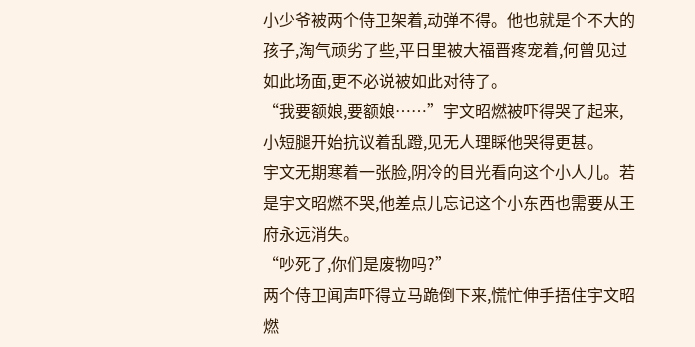小少爷被两个侍卫架着,动弹不得。他也就是个不大的孩子,淘气顽劣了些,平日里被大福晋疼宠着,何曾见过如此场面,更不必说被如此对待了。
“我要额娘,要额娘……”宇文昭燃被吓得哭了起来,小短腿开始抗议着乱蹬,见无人理睬他哭得更甚。
宇文无期寒着一张脸,阴冷的目光看向这个小人儿。若是宇文昭燃不哭,他差点儿忘记这个小东西也需要从王府永远消失。
“吵死了,你们是废物吗?”
两个侍卫闻声吓得立马跪倒下来,慌忙伸手捂住宇文昭燃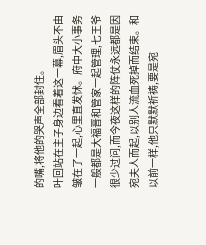的嘴,将他的哭声全部封住。
叶回站在主子身边看着这一幕,眉头不由皱在了一起,心里直发怵。府中大小事务一般都是大福晋和管家一起管理,七王爷很少过问,而今夜这样的阵仗永远都是因宛夫人而起,以别人流血死掉而结束。和以前一样,他只默默祈祷,要是宛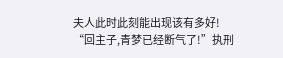夫人此时此刻能出现该有多好!
“回主子,青梦已经断气了!”执刑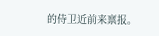的侍卫近前来禀报。